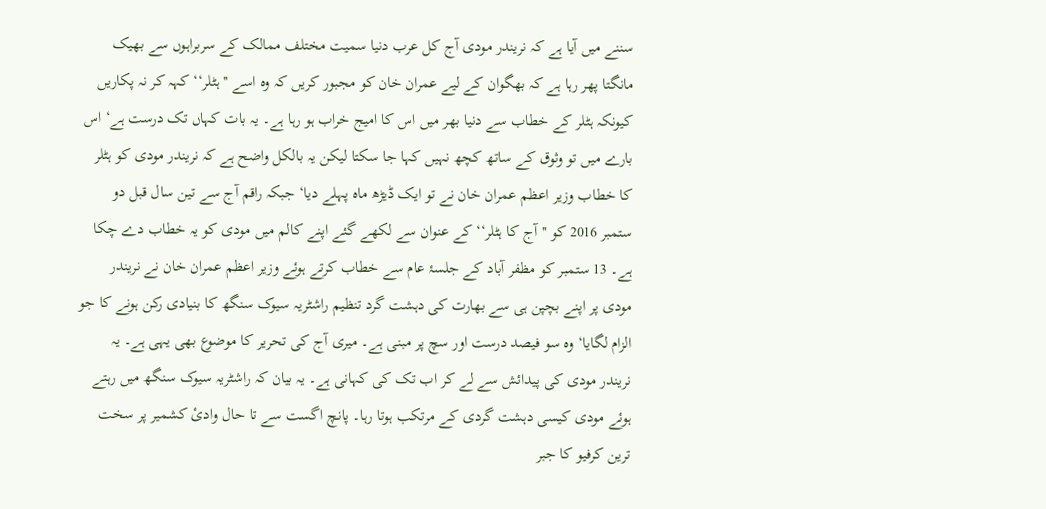سننے میں آیا ہے کہ نریندر مودی آج کل عرب دنیا سمیت مختلف ممالک کے سربراہوں سے بھیک مانگتا پھر رہا ہے کہ بھگوان کے لیے عمران خان کو مجبور کریں کہ وہ اسے ''ہٹلر‘‘ کہہ کر نہ پکاریں کیونکہ ہٹلر کے خطاب سے دنیا بھر میں اس کا امیج خراب ہو رہا ہے۔ یہ بات کہاں تک درست ہے‘ اس بارے میں تو وثوق کے ساتھ کچھ نہیں کہا جا سکتا لیکن یہ بالکل واضح ہے کہ نریندر مودی کو ہٹلر کا خطاب وزیر اعظم عمران خان نے تو ایک ڈیڑھ ماہ پہلے دیا‘ جبکہ راقم آج سے تین سال قبل دو ستمبر 2016 کو ''آج کا ہٹلر‘‘ کے عنوان سے لکھے گئے اپنے کالم میں مودی کو یہ خطاب دے چکا ہے۔ 13 ستمبر کو مظفر آباد کے جلسۂ عام سے خطاب کرتے ہوئے وزیر اعظم عمران خان نے نریندر مودی پر اپنے بچپن ہی سے بھارت کی دہشت گرد تنظیم راشٹریہ سیوک سنگھ کا بنیادی رکن ہونے کا جو الزام لگایا‘ وہ سو فیصد درست اور سچ پر مبنی ہے۔ میری آج کی تحریر کا موضوع بھی یہی ہے۔ یہ نریندر مودی کی پیدائش سے لے کر اب تک کی کہانی ہے۔ یہ بیان کہ راشٹریہ سیوک سنگھ میں رہتے ہوئے مودی کیسی دہشت گردی کے مرتکب ہوتا رہا۔ پانچ اگست سے تا حال وادیٔ کشمیر پر سخت ترین کرفیو کا جبر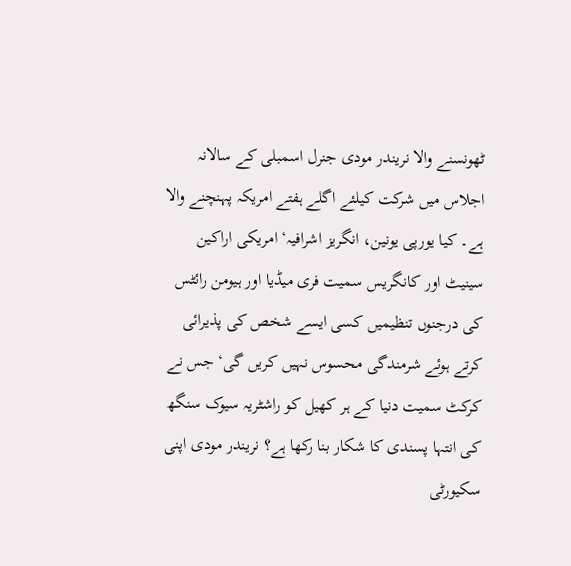ٹھونسنے والا نریندر مودی جنرل اسمبلی کے سالانہ اجلاس میں شرکت کیلئے اگلے ہفتے امریکہ پہنچنے والا ہے۔ کیا یورپی یونین، انگریز اشرافیہ‘ امریکی اراکین سینیٹ اور کانگریس سمیت فری میڈیا اور ہیومن رائٹس کی درجنوں تنظیمیں کسی ایسے شخص کی پذیرائی کرتے ہوئے شرمندگی محسوس نہیں کریں گی‘ جس نے کرکٹ سمیت دنیا کے ہر کھیل کو راشٹریہ سیوک سنگھ کی انتہا پسندی کا شکار بنا رکھا ہے؟ نریندر مودی اپنی سکیورٹی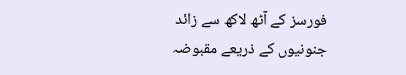فورسز کے آٹھ لاکھ سے زائد جنونیوں کے ذریعے مقبوضہ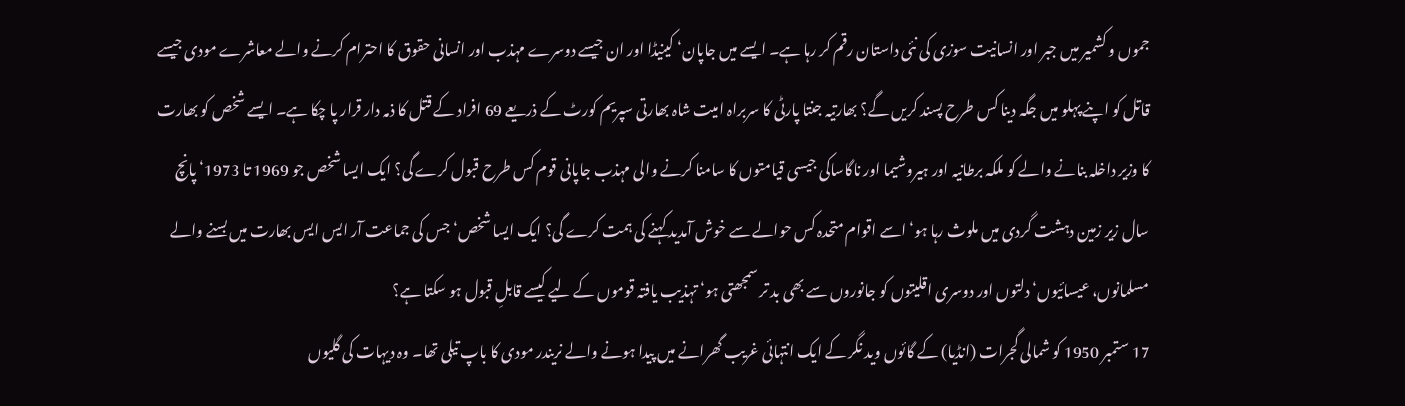جموں و کشمیر میں جبر اور انسانیت سوزی کی نئی داستان رقم کر رہا ہے۔ ایسے میں جاپان‘ کینیڈا اور ان جیسے دوسرے مہذب اور انسانی حقوق کا احترام کرنے والے معاشرے مودی جیسے قاتل کو اپنے پہلو میں جگہ دینا کس طرح پسند کریں گے؟ بھارتیہ جنتا پارٹی کا سربراہ امیت شاہ بھارتی سپریم کورٹ کے ذریعے 69 افراد کے قتل کا ذمہ دار قرار پا چکا ہے۔ ایسے شخص کو بھارت کا وزیر داخلہ بنانے والے کو ملکہ برطانیہ اور ہیروشیما اور ناگاساکی جیسی قیامتوں کا سامنا کرنے والی مہذب جاپانی قوم کس طرح قبول کرے گی؟ ایک ایسا شخص جو 1969 تا 1973‘ پانچ سال زیر زمین دہشت گردی میں ملوث رہا ہو‘ اسے اقوام متحدہ کس حوالے سے خوش آمدید کہنے کی ہمت کرے گی؟ ایک ایسا شخص‘ جس کی جماعت آر ایس ایس بھارت میں بسنے والے مسلمانوں، عیسائیوں‘ دلتوں اور دوسری اقلیتوں کو جانوروں سے بھی بد تر سمجھتی ہو‘ تہذیب یافتہ قوموں کے لیے کیسے قابلِ قبول ہو سکتا ہے؟
17 ستمبر 1950 کو شمالی گجرات (انڈیا) کے گائوں وید نگر کے ایک انتہائی غریب گھرانے میں پیدا ہونے والے نریندر مودی کا باپ تیلی تھا۔ وہ دیہات کی گلیوں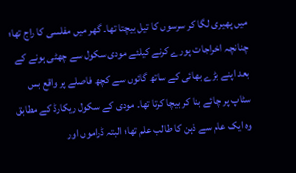میں پھیری لگا کر سرسوں کا تیل بیچتا تھا۔ گھر میں مفلسی کا راج تھا؛ چنانچہ اخراجات پورے کرنے کیلئے مودی سکول سے چھٹی ہونے کے بعد اپنے بڑے بھائی کے ساتھ گائوں سے کچھ فاصلے پر واقع بس سٹاپ پر چائے بنا کر بیچا کرتا تھا۔ مودی کے سکول ریکارڈ کے مطابق وہ ایک عام سے ذہن کا طالب علم تھا؛ البتہ ڈراموں اور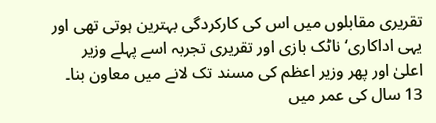تقریری مقابلوں میں اس کی کارکردگی بہترین ہوتی تھی اور یہی اداکاری‘ ناٹک بازی اور تقریری تجربہ اسے پہلے وزیر اعلیٰ اور پھر وزیر اعظم کی مسند تک لانے میں معاون بنا۔ 13 سال کی عمر میں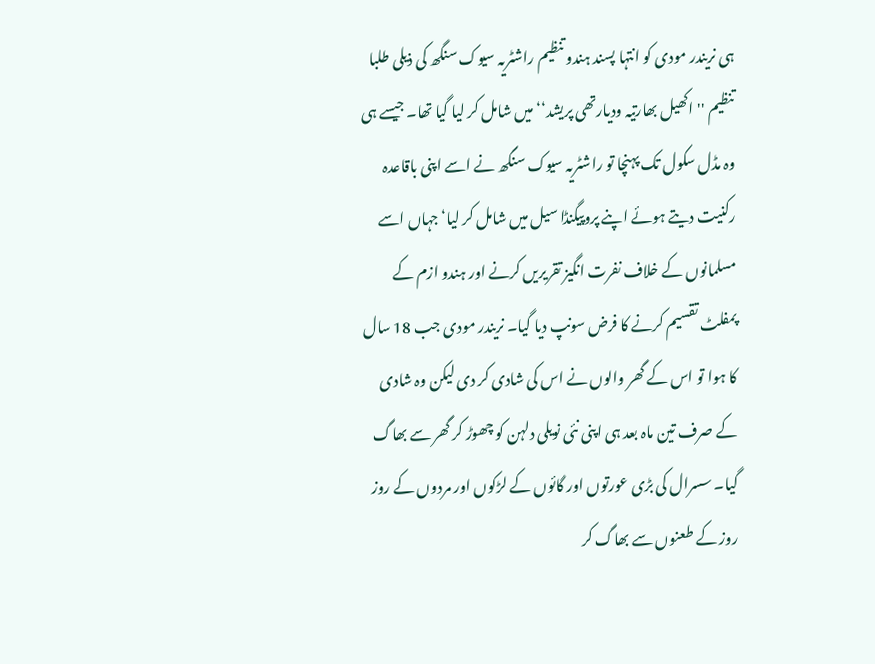ہی نریندر مودی کو انتہا پسند ہندو تنظیم راشٹریہ سیوک سنگھ کی ذیلی طلبا تنظیم ''اکھیل بھارتیہ ودیارتھی پریشد‘‘ میں شامل کر لیا گیا تھا۔ جیسے ہی وہ مڈل سکول تک پہنچا تو راشٹریہ سیوک سنگھ نے اسے اپنی باقاعدہ رکنیت دیتے ہوئے اپنے پروپیگنڈا سیل میں شامل کر لیا‘ جہاں اسے مسلمانوں کے خلاف نفرت انگیز تقریریں کرنے اور ہندو ازم کے پمفلٹ تقسیم کرنے کا فرض سونپ دیا گیا۔ نریندر مودی جب 18 سال کا ہوا تو اس کے گھر والوں نے اس کی شادی کر دی لیکن وہ شادی کے صرف تین ماہ بعد ہی اپنی نئی نویلی دلہن کو چھوڑ کر گھر سے بھاگ گیا۔ سسرال کی بڑی عورتوں اور گائوں کے لڑکوں اور مردوں کے روز روز کے طعنوں سے بھاگ کر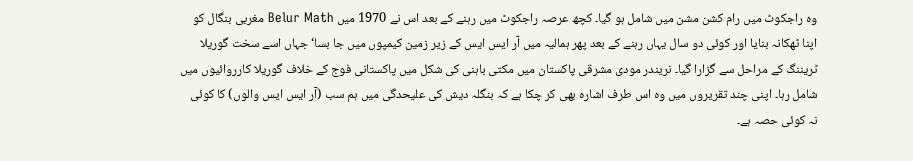وہ راجکوٹ میں رام کشن مشن میں شامل ہو گیا۔ کچھ عرصہ راجکوٹ میں رہنے کے بعد اس نے 1970 میں Belur Math مغربی بنگال کو اپنا ٹھکانہ بنایا اور کوئی دو سال یہاں رہنے کے بعد پھر ہمالیہ میں آر ایس ایس کے زیر زمین کیمپوں میں جا بسا‘ جہاں اسے سخت گوریلا ٹریننگ کے مراحل سے گزارا گیا۔ نریندر مودی مشرقی پاکستان میں مکتی باہنی کی شکل میں پاکستانی فوج کے خلاف گوریلا کارروائیوں میں شامل رہا۔ اپنی چند تقریروں میں وہ اس طرف اشارہ بھی کر چکا ہے کہ بنگلہ دیش کی علیحدگی میں ہم سب (آر ایس ایس والوں) کا کوئی نہ کوئی حصہ ہے۔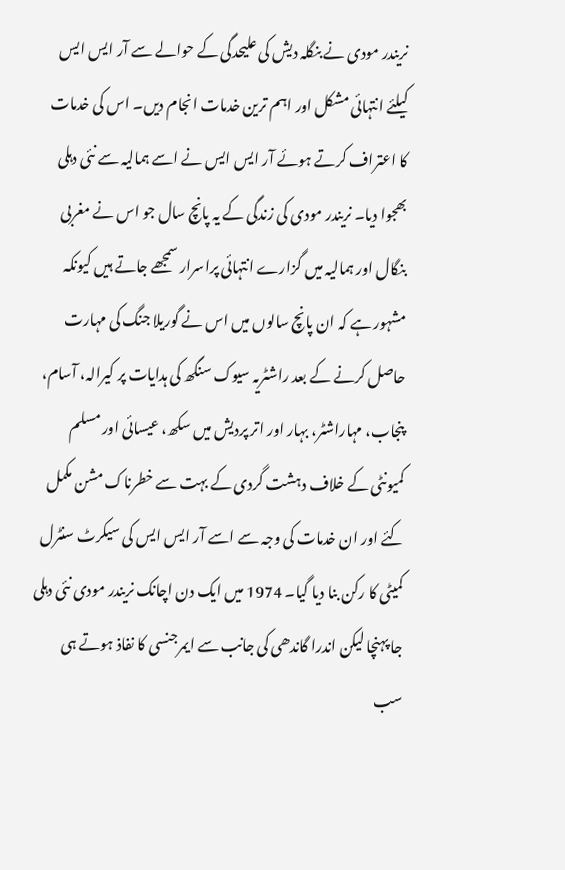نریندر مودی نے بنگلہ دیش کی علیحدگی کے حوالے سے آر ایس ایس کیلئے انتہائی مشکل اور اہم ترین خدمات انجام دیں۔ اس کی خدمات کا اعتراف کرتے ہوئے آر ایس ایس نے اسے ہمالیہ سے نئی دہلی بھجوا دیا۔ نریندر مودی کی زندگی کے یہ پانچ سال جو اس نے مغربی بنگال اور ہمالیہ میں گزارے انتہائی پراسرار سمجھے جاتے ہیں کیونکہ مشہور ہے کہ ان پانچ سالوں میں اس نے گوریلا جنگ کی مہارت حاصل کرنے کے بعد راشٹریہ سیوک سنگھ کی ہدایات پر کیرالہ، آسام، پنجاب، مہاراشٹر، بہار اور اتر پردیش میں سکھ، عیسائی اور مسلم کمیونٹی کے خلاف دہشت گردی کے بہت سے خطرناک مشن مکمل کئے اور ان خدمات کی وجہ سے اسے آر ایس ایس کی سیکرٹ سنٹرل کمیٹی کا رکن بنا دیا گیا۔ 1974 میں ایک دن اچانک نریندر مودی نئی دہلی جا پہنچا لیکن اندرا گاندھی کی جانب سے ایمرجنسی کا نفاذ ہوتے ہی سب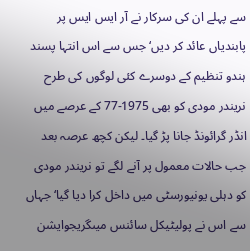سے پہلے ان کی سرکار نے آر ایس ایس پر پابندیاں عائد کر دیں‘ جس سے اس انتہا پسند ہندو تنظیم کے دوسرے کئی لوگوں کی طرح نریندر مودی کو بھی 1975-77 کے عرصے میں انڈر گرائونڈ جانا پڑ گیا۔ لیکن کچھ عرصہ بعد جب حالات معمول پر آنے لگے تو نریندر مودی کو دہلی یونیورسٹی میں داخل کرا دیا گیا‘ جہاں سے اس نے پولیٹیکل سائنس میںگریجوایشن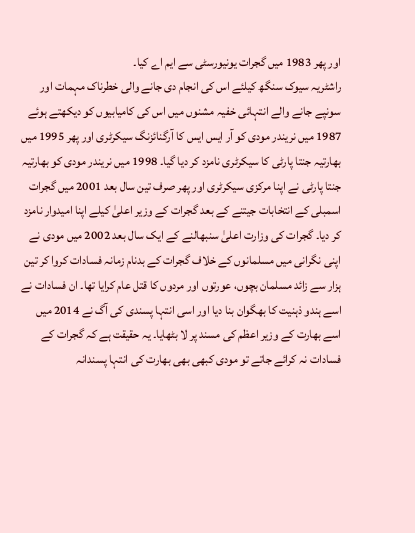اور پھر 1983 میں گجرات یونیورسٹی سے ایم اے کیا۔
راشٹریہ سیوک سنگھ کیلئے اس کی انجام دی جانے والی خطرناک مہمات اور سونپے جانے والے انتہائی خفیہ مشنوں میں اس کی کامیابیوں کو دیکھتے ہوئے 1987 میں نریندر مودی کو آر ایس ایس کا آرگنائزنگ سیکرٹری اور پھر 1995 میں بھارتیہ جنتا پارٹی کا سیکرٹری نامزد کر دیا گیا۔ 1998 میں نریندر مودی کو بھارتیہ جنتا پارٹی نے اپنا مرکزی سیکرٹری اور پھر صرف تین سال بعد 2001 میں گجرات اسمبلی کے انتخابات جیتنے کے بعد گجرات کے وزیر اعلیٰ کیلے اپنا امیدوار نامزد کر دیا۔ گجرات کی وزارت اعلیٰ سنبھالنے کے ایک سال بعد 2002 میں مودی نے اپنی نگرانی میں مسلمانوں کے خلاف گجرات کے بدنام زمانہ فسادات کروا کر تین ہزار سے زائد مسلمان بچوں، عورتوں اور مردوں کا قتل عام کرایا تھا۔ ان فسادات نے اسے ہندو ذہنیت کا بھگوان بنا دیا اور اسی انتہا پسندی کی آگ نے 2014 میں اسے بھارت کے وزیر اعظم کی مسند پر لا بٹھایا۔ یہ حقیقت ہے کہ گجرات کے فسادات نہ کرائے جاتے تو مودی کبھی بھی بھارت کی انتہا پسندانہ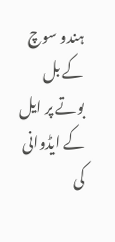ہندو سوچ کے بل بوتے پر ایل کے ایڈوانی کی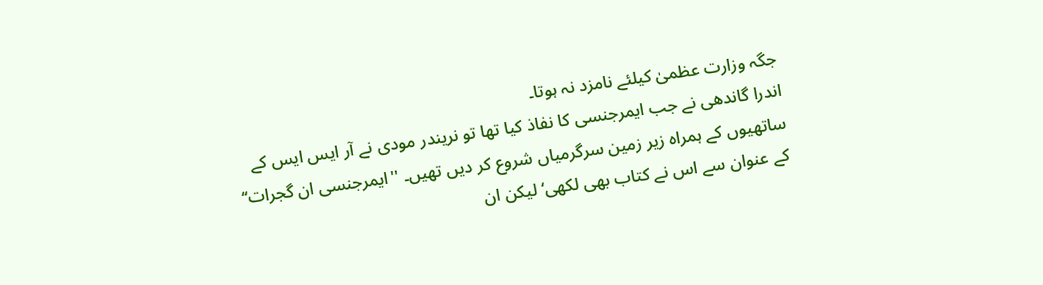جگہ وزارت عظمیٰ کیلئے نامزد نہ ہوتا۔
اندرا گاندھی نے جب ایمرجنسی کا نفاذ کیا تھا تو نریندر مودی نے آر ایس ایس کے ساتھیوں کے ہمراہ زیر زمین سرگرمیاں شروع کر دیں تھیں۔ ''ایمرجنسی ان گجرات‘‘ کے عنوان سے اس نے کتاب بھی لکھی‘ لیکن ان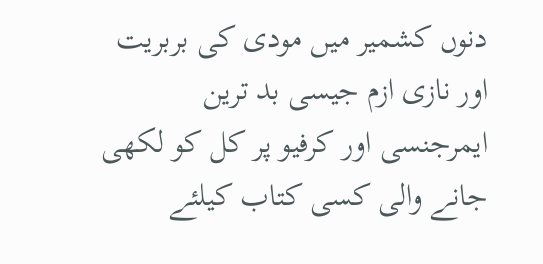دنوں کشمیر میں مودی کی بربریت اور نازی ازم جیسی بد ترین ایمرجنسی اور کرفیو پر کل کو لکھی جانے والی کسی کتاب کیلئے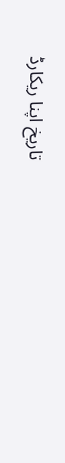تاریخ اپنا ریکارڈ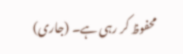محفوظ کر رہی ہے۔ (جاری)